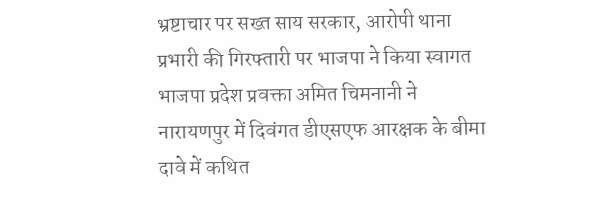भ्रष्टाचार पर सख्त साय सरकार, आरोपी थाना प्रभारी की गिरफ्तारी पर भाजपा ने किया स्वागत
भाजपा प्रदेश प्रवक्ता अमित चिमनानी ने नारायणपुर में दिवंगत डीएसएफ आरक्षक के बीमा दावे में कथित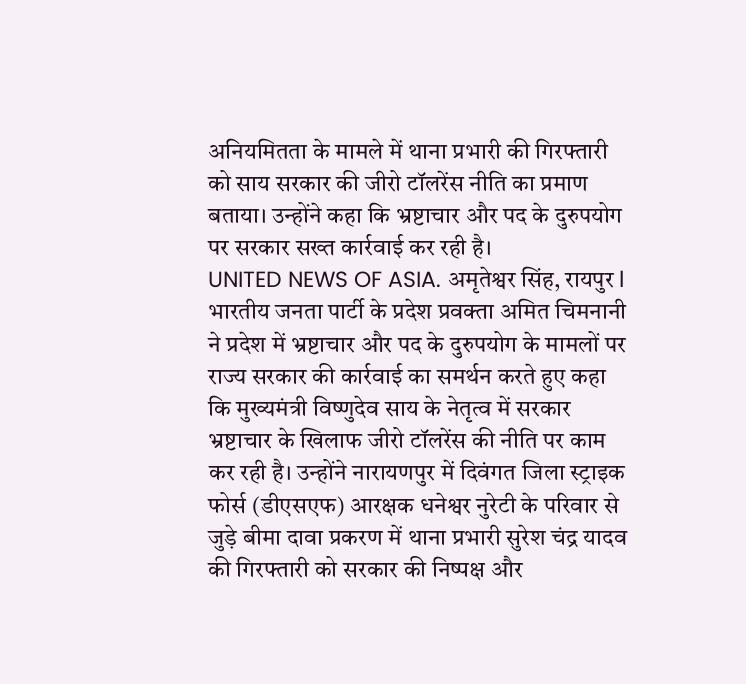अनियमितता के मामले में थाना प्रभारी की गिरफ्तारी को साय सरकार की जीरो टॉलरेंस नीति का प्रमाण बताया। उन्होंने कहा कि भ्रष्टाचार और पद के दुरुपयोग पर सरकार सख्त कार्रवाई कर रही है।
UNITED NEWS OF ASIA. अमृतेश्वर सिंह, रायपुर l भारतीय जनता पार्टी के प्रदेश प्रवक्ता अमित चिमनानी ने प्रदेश में भ्रष्टाचार और पद के दुरुपयोग के मामलों पर राज्य सरकार की कार्रवाई का समर्थन करते हुए कहा कि मुख्यमंत्री विष्णुदेव साय के नेतृत्व में सरकार भ्रष्टाचार के खिलाफ जीरो टॉलरेंस की नीति पर काम कर रही है। उन्होंने नारायणपुर में दिवंगत जिला स्ट्राइक फोर्स (डीएसएफ) आरक्षक धनेश्वर नुरेटी के परिवार से जुड़े बीमा दावा प्रकरण में थाना प्रभारी सुरेश चंद्र यादव की गिरफ्तारी को सरकार की निष्पक्ष और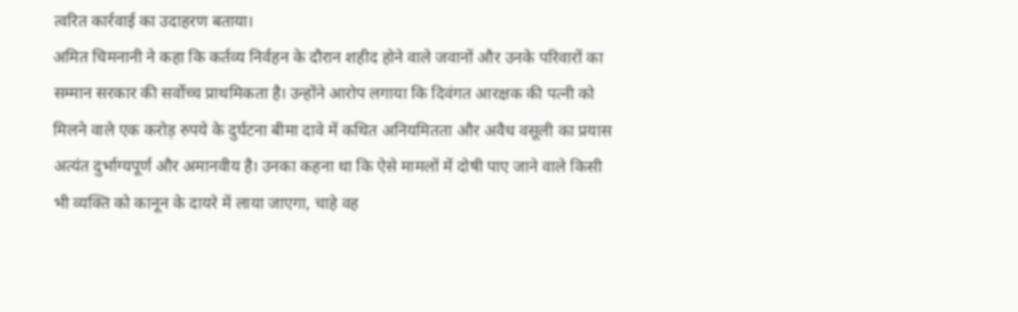त्वरित कार्रवाई का उदाहरण बताया।
अमित चिमनानी ने कहा कि कर्तव्य निर्वहन के दौरान शहीद होने वाले जवानों और उनके परिवारों का सम्मान सरकार की सर्वोच्च प्राथमिकता है। उन्होंने आरोप लगाया कि दिवंगत आरक्षक की पत्नी को मिलने वाले एक करोड़ रुपये के दुर्घटना बीमा दावे में कथित अनियमितता और अवैध वसूली का प्रयास अत्यंत दुर्भाग्यपूर्ण और अमानवीय है। उनका कहना था कि ऐसे मामलों में दोषी पाए जाने वाले किसी भी व्यक्ति को कानून के दायरे में लाया जाएगा, चाहे वह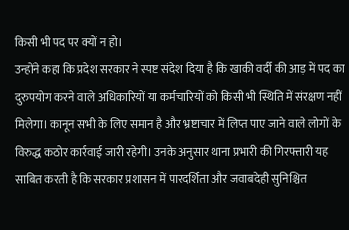किसी भी पद पर क्यों न हो।
उन्होंने कहा कि प्रदेश सरकार ने स्पष्ट संदेश दिया है कि खाकी वर्दी की आड़ में पद का दुरुपयोग करने वाले अधिकारियों या कर्मचारियों को किसी भी स्थिति में संरक्षण नहीं मिलेगा। कानून सभी के लिए समान है और भ्रष्टाचार में लिप्त पाए जाने वाले लोगों के विरुद्ध कठोर कार्रवाई जारी रहेगी। उनके अनुसार थाना प्रभारी की गिरफ्तारी यह साबित करती है कि सरकार प्रशासन में पारदर्शिता और जवाबदेही सुनिश्चित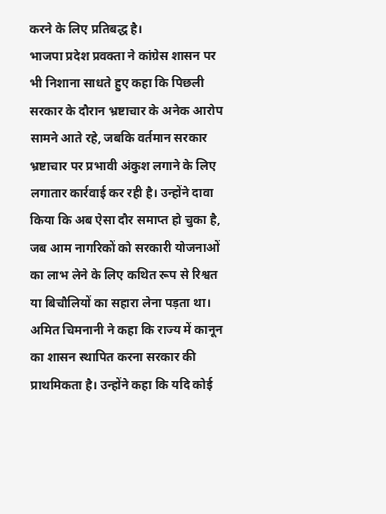करने के लिए प्रतिबद्ध है।
भाजपा प्रदेश प्रवक्ता ने कांग्रेस शासन पर भी निशाना साधते हुए कहा कि पिछली सरकार के दौरान भ्रष्टाचार के अनेक आरोप सामने आते रहे, जबकि वर्तमान सरकार भ्रष्टाचार पर प्रभावी अंकुश लगाने के लिए लगातार कार्रवाई कर रही है। उन्होंने दावा किया कि अब ऐसा दौर समाप्त हो चुका है, जब आम नागरिकों को सरकारी योजनाओं का लाभ लेने के लिए कथित रूप से रिश्वत या बिचौलियों का सहारा लेना पड़ता था।
अमित चिमनानी ने कहा कि राज्य में कानून का शासन स्थापित करना सरकार की प्राथमिकता है। उन्होंने कहा कि यदि कोई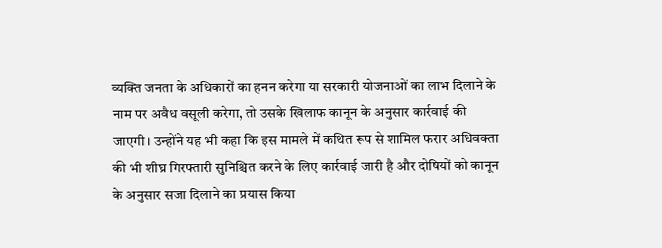व्यक्ति जनता के अधिकारों का हनन करेगा या सरकारी योजनाओं का लाभ दिलाने के नाम पर अवैध वसूली करेगा, तो उसके खिलाफ कानून के अनुसार कार्रवाई की जाएगी। उन्होंने यह भी कहा कि इस मामले में कथित रूप से शामिल फरार अधिवक्ता की भी शीघ्र गिरफ्तारी सुनिश्चित करने के लिए कार्रवाई जारी है और दोषियों को कानून के अनुसार सजा दिलाने का प्रयास किया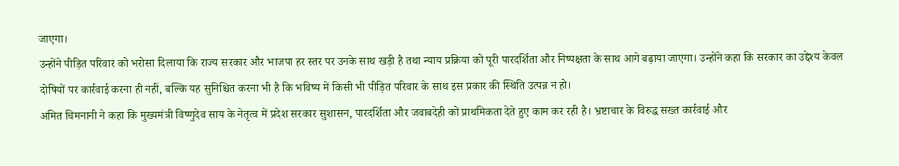जाएगा।
उन्होंने पीड़ित परिवार को भरोसा दिलाया कि राज्य सरकार और भाजपा हर स्तर पर उनके साथ खड़ी है तथा न्याय प्रक्रिया को पूरी पारदर्शिता और निष्पक्षता के साथ आगे बढ़ाया जाएगा। उन्होंने कहा कि सरकार का उद्देश्य केवल दोषियों पर कार्रवाई करना ही नहीं, बल्कि यह सुनिश्चित करना भी है कि भविष्य में किसी भी पीड़ित परिवार के साथ इस प्रकार की स्थिति उत्पन्न न हो।
अमित चिमनानी ने कहा कि मुख्यमंत्री विष्णुदेव साय के नेतृत्व में प्रदेश सरकार सुशासन, पारदर्शिता और जवाबदेही को प्राथमिकता देते हुए काम कर रही है। भ्रष्टाचार के विरुद्ध सख्त कार्रवाई और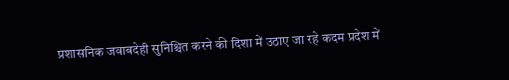प्रशासनिक जवाबदेही सुनिश्चित करने की दिशा में उठाए जा रहे कदम प्रदेश में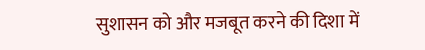सुशासन को और मजबूत करने की दिशा में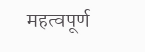महत्वपूर्ण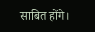साबित होंगे।